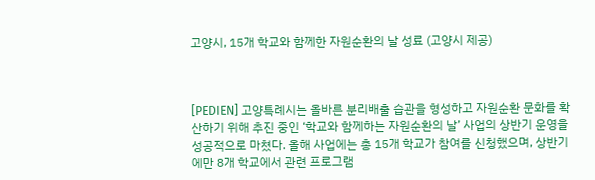고양시, 15개 학교와 함께한 자원순환의 날 성료 (고양시 제공)



[PEDIEN] 고양특례시는 올바른 분리배출 습관을 형성하고 자원순환 문화를 확산하기 위해 추진 중인 ‘학교와 함께하는 자원순환의 날’ 사업의 상반기 운영을 성공적으로 마쳤다. 올해 사업에는 총 15개 학교가 참여를 신청했으며, 상반기에만 8개 학교에서 관련 프로그램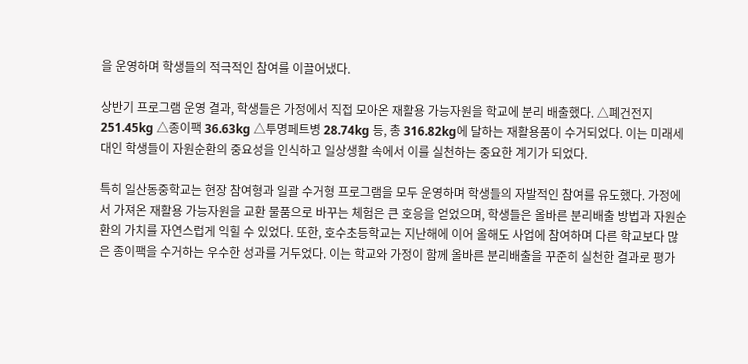을 운영하며 학생들의 적극적인 참여를 이끌어냈다.

상반기 프로그램 운영 결과, 학생들은 가정에서 직접 모아온 재활용 가능자원을 학교에 분리 배출했다. △폐건전지 251.45kg △종이팩 36.63kg △투명페트병 28.74kg 등, 총 316.82kg에 달하는 재활용품이 수거되었다. 이는 미래세대인 학생들이 자원순환의 중요성을 인식하고 일상생활 속에서 이를 실천하는 중요한 계기가 되었다.

특히 일산동중학교는 현장 참여형과 일괄 수거형 프로그램을 모두 운영하며 학생들의 자발적인 참여를 유도했다. 가정에서 가져온 재활용 가능자원을 교환 물품으로 바꾸는 체험은 큰 호응을 얻었으며, 학생들은 올바른 분리배출 방법과 자원순환의 가치를 자연스럽게 익힐 수 있었다. 또한, 호수초등학교는 지난해에 이어 올해도 사업에 참여하며 다른 학교보다 많은 종이팩을 수거하는 우수한 성과를 거두었다. 이는 학교와 가정이 함께 올바른 분리배출을 꾸준히 실천한 결과로 평가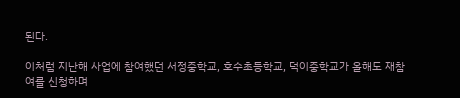된다.

이처럼 지난해 사업에 참여했던 서정중학교, 호수초등학교, 덕이중학교가 올해도 재참여를 신청하며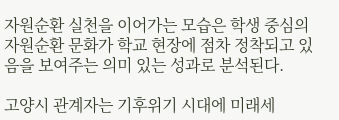자원순환 실천을 이어가는 모습은 학생 중심의 자원순환 문화가 학교 현장에 점차 정착되고 있음을 보여주는 의미 있는 성과로 분석된다.

고양시 관계자는 기후위기 시대에 미래세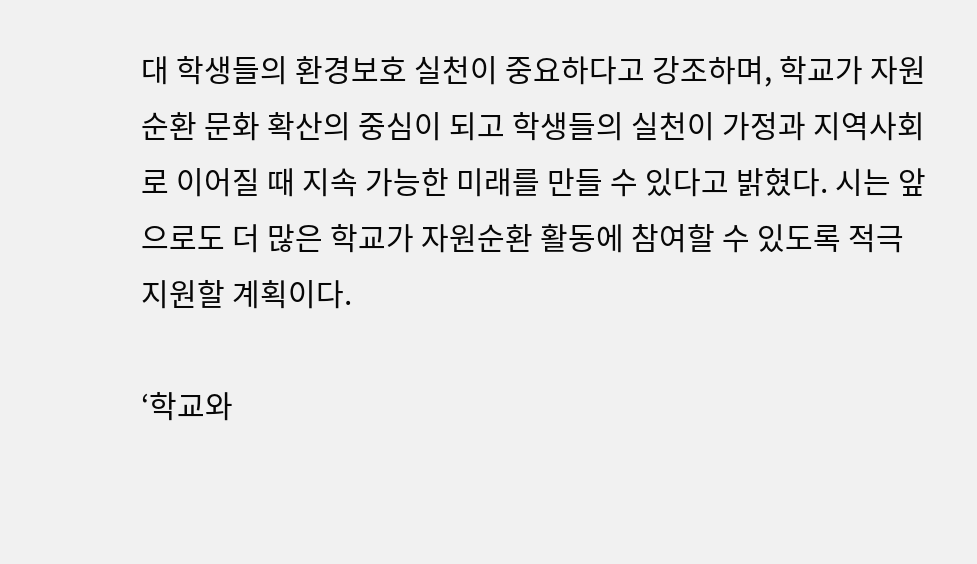대 학생들의 환경보호 실천이 중요하다고 강조하며, 학교가 자원순환 문화 확산의 중심이 되고 학생들의 실천이 가정과 지역사회로 이어질 때 지속 가능한 미래를 만들 수 있다고 밝혔다. 시는 앞으로도 더 많은 학교가 자원순환 활동에 참여할 수 있도록 적극 지원할 계획이다.

‘학교와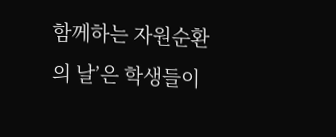함께하는 자원순환의 날’은 학생들이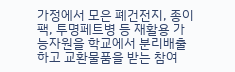가정에서 모은 폐건전지, 종이팩, 투명페트병 등 재활용 가능자원을 학교에서 분리배출하고 교환물품을 받는 참여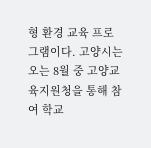형 환경 교육 프로그램이다. 고양시는 오는 8월 중 고양교육지원청을 통해 참여 학교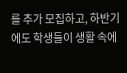를 추가 모집하고, 하반기에도 학생들이 생활 속에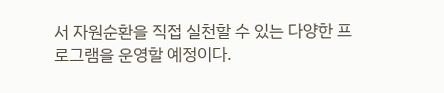서 자원순환을 직접 실천할 수 있는 다양한 프로그램을 운영할 예정이다.